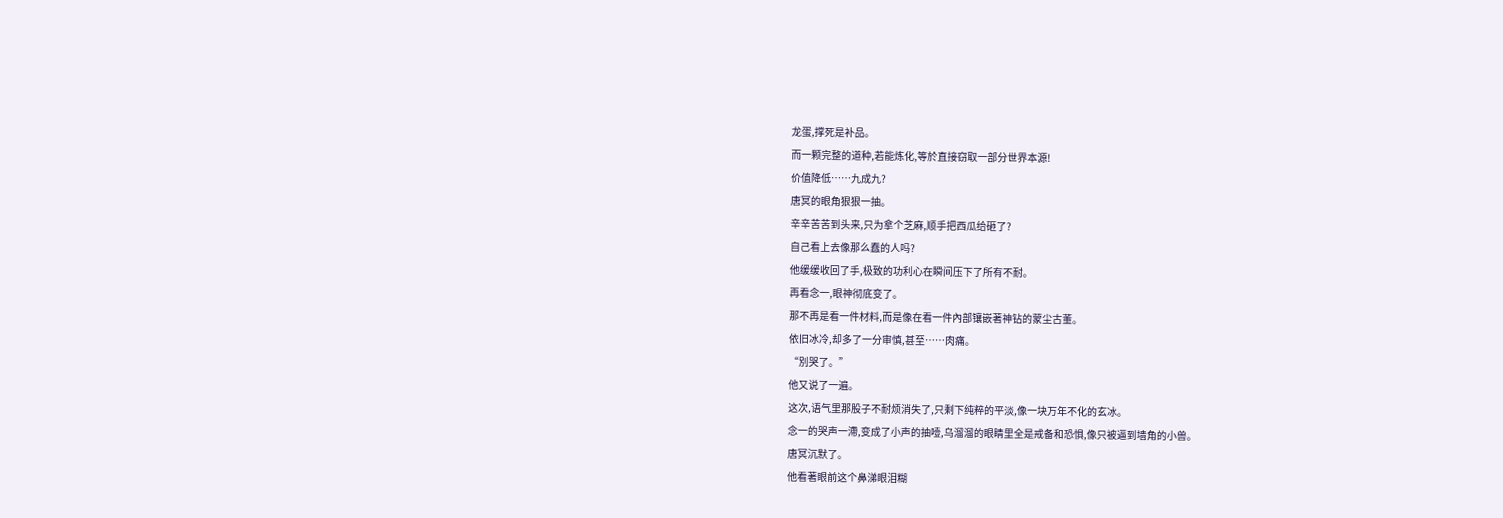龙蛋,撑死是补品。
而一颗完整的道种,若能炼化,等於直接窃取一部分世界本源!
价值降低……九成九?
唐冥的眼角狠狠一抽。
辛辛苦苦到头来,只为拿个芝麻,顺手把西瓜给砸了?
自己看上去像那么蠢的人吗?
他缓缓收回了手,极致的功利心在瞬间压下了所有不耐。
再看念一,眼神彻底变了。
那不再是看一件材料,而是像在看一件內部镶嵌著神钻的蒙尘古董。
依旧冰冷,却多了一分审慎,甚至……肉痛。
“別哭了。”
他又说了一遍。
这次,语气里那股子不耐烦消失了,只剩下纯粹的平淡,像一块万年不化的玄冰。
念一的哭声一滯,变成了小声的抽噎,乌溜溜的眼睛里全是戒备和恐惧,像只被逼到墙角的小兽。
唐冥沉默了。
他看著眼前这个鼻涕眼泪糊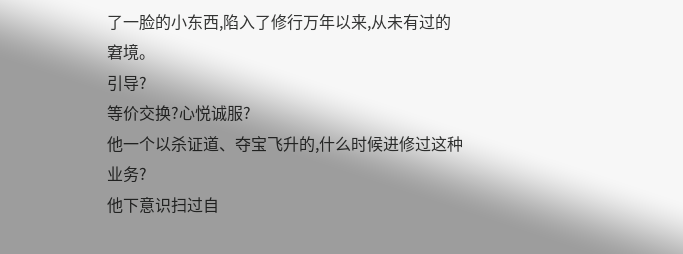了一脸的小东西,陷入了修行万年以来,从未有过的窘境。
引导?
等价交换?心悦诚服?
他一个以杀证道、夺宝飞升的,什么时候进修过这种业务?
他下意识扫过自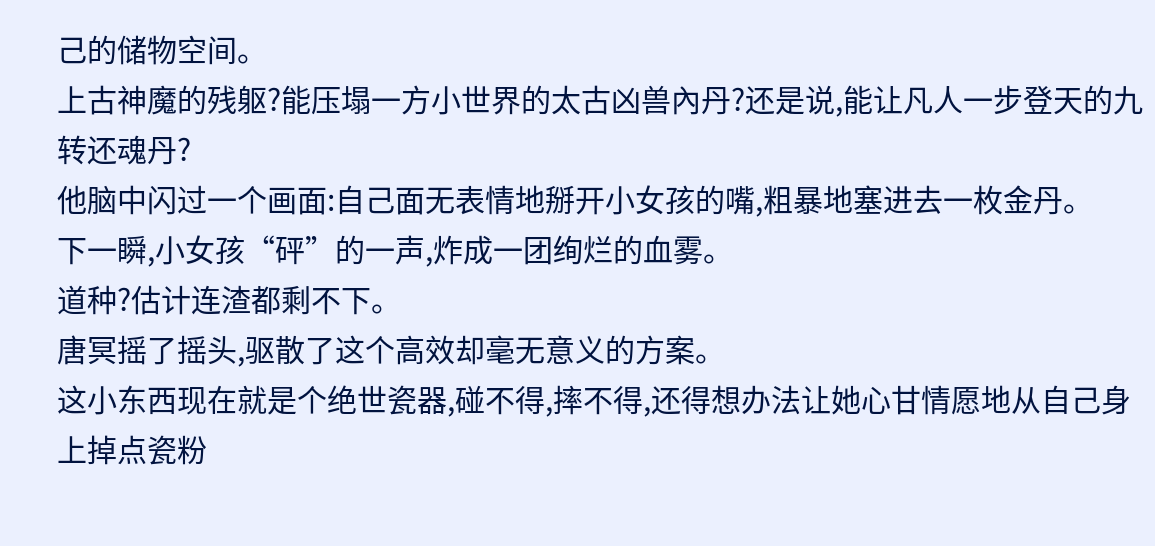己的储物空间。
上古神魔的残躯?能压塌一方小世界的太古凶兽內丹?还是说,能让凡人一步登天的九转还魂丹?
他脑中闪过一个画面:自己面无表情地掰开小女孩的嘴,粗暴地塞进去一枚金丹。
下一瞬,小女孩“砰”的一声,炸成一团绚烂的血雾。
道种?估计连渣都剩不下。
唐冥摇了摇头,驱散了这个高效却毫无意义的方案。
这小东西现在就是个绝世瓷器,碰不得,摔不得,还得想办法让她心甘情愿地从自己身上掉点瓷粉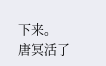下来。
唐冥活了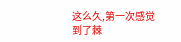这么久,第一次感觉到了棘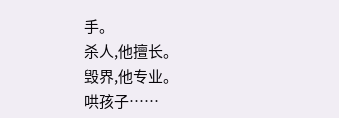手。
杀人,他擅长。
毁界,他专业。
哄孩子……